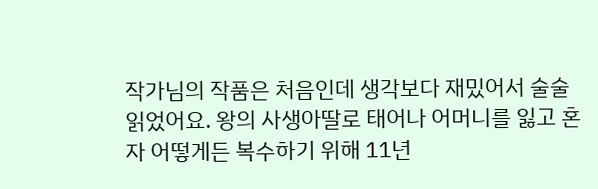작가님의 작품은 처음인데 생각보다 재밌어서 술술 읽었어요. 왕의 사생아딸로 태어나 어머니를 잃고 혼자 어떻게든 복수하기 위해 11년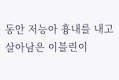동안 저능아 흉내를 내고 살아남은 이블린이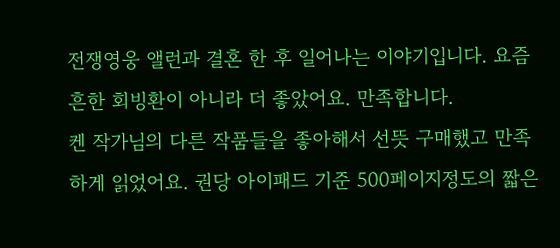전쟁영웅 앨런과 결혼 한 후 일어나는 이야기입니다. 요즘 흔한 회빙환이 아니라 더 좋았어요. 만족합니다.
켄 작가님의 다른 작품들을 좋아해서 선뜻 구매했고 만족하게 읽었어요. 권당 아이패드 기준 500페이지정도의 짧은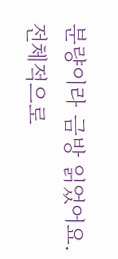분량이라 금방 읽었어요. 전체적으로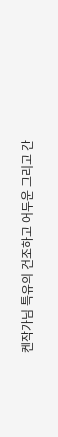켄작가님 특유의 건조하고 어두운 그리고 간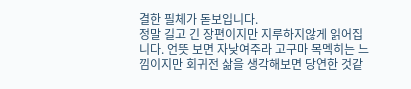결한 필체가 돋보입니다.
정말 길고 긴 장편이지만 지루하지않게 읽어집니다. 언뜻 보면 자낮여주라 고구마 목멕히는 느낌이지만 회귀전 삶을 생각해보면 당연한 것같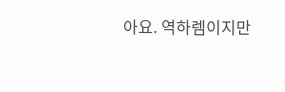아요. 역하렘이지만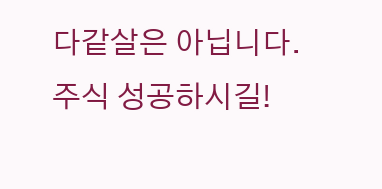다같살은 아닙니다. 주식 성공하시길!